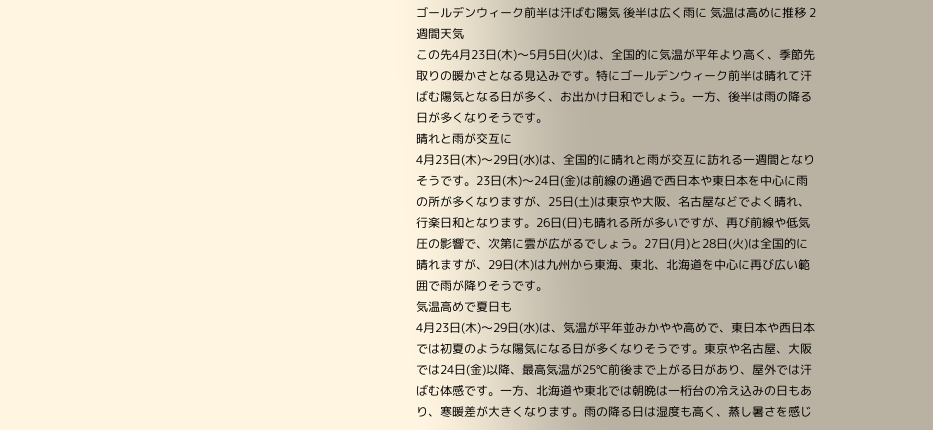ゴールデンウィーク前半は汗ばむ陽気 後半は広く雨に 気温は高めに推移 2週間天気
この先4月23日(木)〜5月5日(火)は、全国的に気温が平年より高く、季節先取りの暖かさとなる見込みです。特にゴールデンウィーク前半は晴れて汗ばむ陽気となる日が多く、お出かけ日和でしょう。一方、後半は雨の降る日が多くなりそうです。
晴れと雨が交互に
4月23日(木)〜29日(水)は、全国的に晴れと雨が交互に訪れる一週間となりそうです。23日(木)〜24日(金)は前線の通過で西日本や東日本を中心に雨の所が多くなりますが、25日(土)は東京や大阪、名古屋などでよく晴れ、行楽日和となります。26日(日)も晴れる所が多いですが、再び前線や低気圧の影響で、次第に雲が広がるでしょう。27日(月)と28日(火)は全国的に晴れますが、29日(木)は九州から東海、東北、北海道を中心に再び広い範囲で雨が降りそうです。
気温高めで夏日も
4月23日(木)〜29日(水)は、気温が平年並みかやや高めで、東日本や西日本では初夏のような陽気になる日が多くなりそうです。東京や名古屋、大阪では24日(金)以降、最高気温が25℃前後まで上がる日があり、屋外では汗ばむ体感です。一方、北海道や東北では朝晩は一桁台の冷え込みの日もあり、寒暖差が大きくなります。雨の降る日は湿度も高く、蒸し暑さを感じ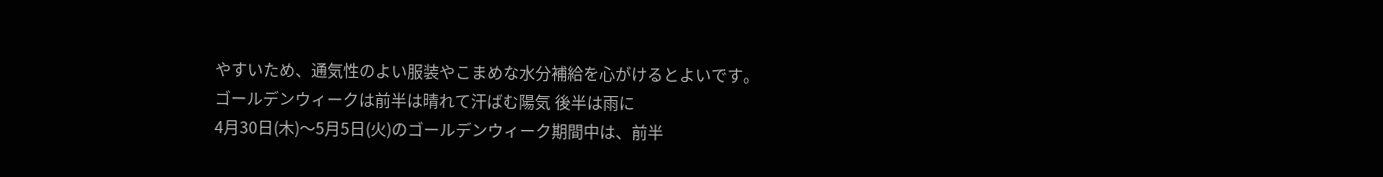やすいため、通気性のよい服装やこまめな水分補給を心がけるとよいです。
ゴールデンウィークは前半は晴れて汗ばむ陽気 後半は雨に
4月30日(木)〜5月5日(火)のゴールデンウィーク期間中は、前半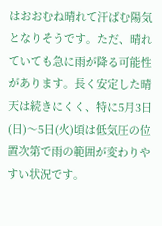はおおむね晴れて汗ばむ陽気となりそうです。ただ、晴れていても急に雨が降る可能性があります。長く安定した晴天は続きにくく、特に5月3日(日)〜5日(火)頃は低気圧の位置次第で雨の範囲が変わりやすい状況です。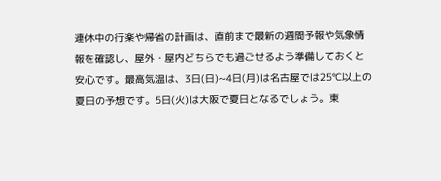連休中の行楽や帰省の計画は、直前まで最新の週間予報や気象情報を確認し、屋外・屋内どちらでも過ごせるよう準備しておくと安心です。最高気温は、3日(日)~4日(月)は名古屋では25℃以上の夏日の予想です。5日(火)は大阪で夏日となるでしょう。東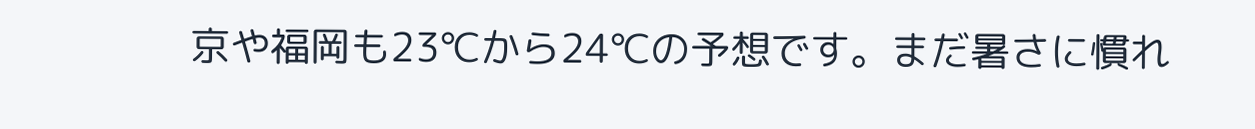京や福岡も23℃から24℃の予想です。まだ暑さに慣れ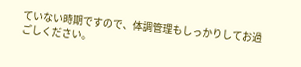ていない時期ですので、体調管理もしっかりしてお過ごしください。